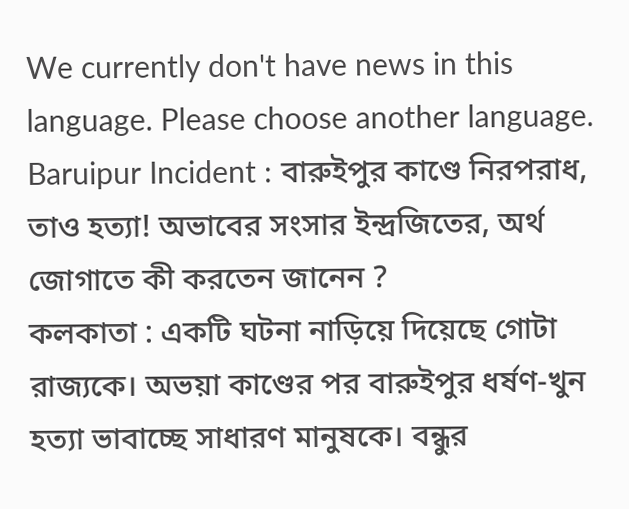We currently don't have news in this language. Please choose another language.
Baruipur Incident : বারুইপুর কাণ্ডে নিরপরাধ, তাও হত্যা! অভাবের সংসার ইন্দ্রজিতের, অর্থ জোগাতে কী করতেন জানেন ?
কলকাতা : একটি ঘটনা নাড়িয়ে দিয়েছে গোটা রাজ্যকে। অভয়া কাণ্ডের পর বারুইপুর ধর্ষণ-খুন হত্যা ভাবাচ্ছে সাধারণ মানুষকে। বন্ধুর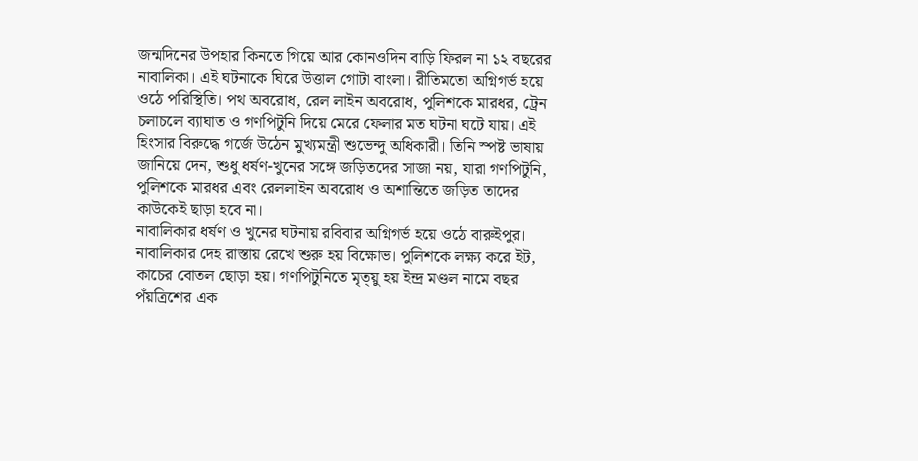জন্মদিনের উপহার কিনতে গিয়ে আর কোনওদিন বাড়ি ফিরল না ১২ বছরের নাবালিকা। এই ঘটনাকে ঘিরে উত্তাল গোটা বাংলা। রীতিমতো অগ্নিগর্ভ হয়ে ওঠে পরিস্থিতি। পথ অবরোধ, রেল লাইন অবরোধ, পুলিশকে মারধর, ট্রেন চলাচলে ব্যাঘাত ও গণপিটুনি দিয়ে মেরে ফেলার মত ঘটনা ঘটে যায়। এই হিংসার বিরুদ্ধে গর্জে উঠেন মুখ্যমন্ত্রী শুভেন্দু অধিকারী। তিনি স্পষ্ট ভাষায় জানিয়ে দেন, শুধু ধর্ষণ-খুনের সঙ্গে জড়িতদের সাজা নয়, যারা গণপিটুনি, পুলিশকে মারধর এবং রেললাইন অবরোধ ও অশান্তিতে জড়িত তাদের কাউকেই ছাড়া হবে না।
নাবালিকার ধর্ষণ ও খুনের ঘটনায় রবিবার অগ্নিগর্ভ হয়ে ওঠে বারুইপুর। নাবালিকার দেহ রাস্তায় রেখে শুরু হয় বিক্ষোভ। পুলিশকে লক্ষ্য করে ইট, কাচের বোতল ছোড়া হয়। গণপিটুনিতে মৃত্য়ু হয় ইন্দ্র মণ্ডল নামে বছর পঁয়ত্রিশের এক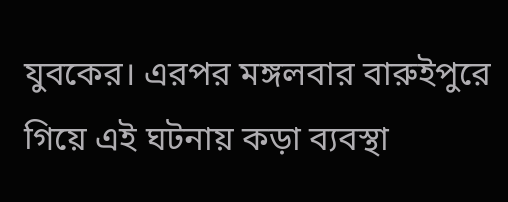যুবকের। এরপর মঙ্গলবার বারুইপুরে গিয়ে এই ঘটনায় কড়া ব্যবস্থা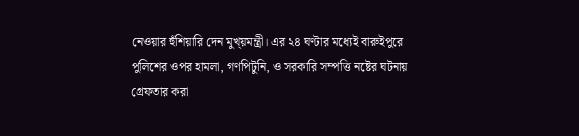নেওয়ার হুঁশিয়ারি দেন মুখ্য়মন্ত্রী। এর ২৪ ঘণ্টার মধ্যেই বারুইপুরে পুলিশের ওপর হামলা, গণপিটুনি, ও সরকারি সম্পত্তি নষ্টের ঘটনায় গ্রেফতার করা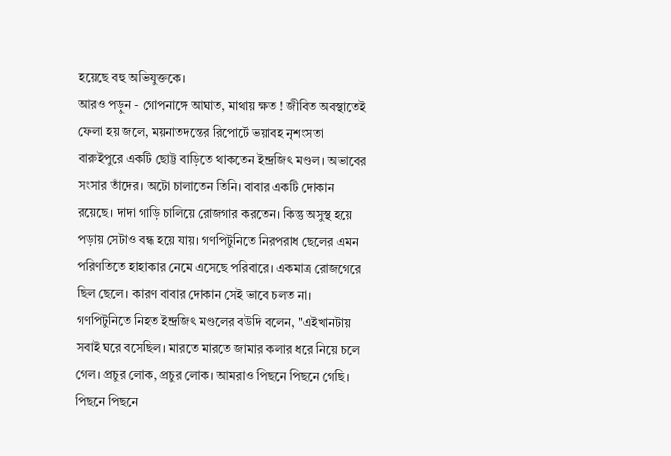হয়েছে বহু অভিযুক্তকে।
আরও পড়ুন - গোপনাঙ্গে আঘাত, মাথায় ক্ষত ! জীবিত অবস্থাতেই ফেলা হয় জলে, ময়নাতদন্তের রিপোর্টে ভয়াবহ নৃশংসতা
বারুইপুরে একটি ছোট্ট বাড়িতে থাকতেন ইন্দ্রজিৎ মণ্ডল। অভাবের সংসার তাঁদের। অটো চালাতেন তিনি। বাবার একটি দোকান রয়েছে। দাদা গাড়ি চালিয়ে রোজগার করতেন। কিন্তু অসুস্থ হয়ে পড়ায় সেটাও বন্ধ হয়ে যায়। গণপিটুনিতে নিরপরাধ ছেলের এমন পরিণতিতে হাহাকার নেমে এসেছে পরিবারে। একমাত্র রোজগেরে ছিল ছেলে। কারণ বাবার দোকান সেই ভাবে চলত না।
গণপিটুনিতে নিহত ইন্দ্রজিৎ মণ্ডলের বউদি বলেন, ''এইখানটায় সবাই ঘরে বসেছিল। মারতে মারতে জামার কলার ধরে নিয়ে চলে গেল। প্রচুর লোক, প্রচুর লোক। আমরাও পিছনে পিছনে গেছি। পিছনে পিছনে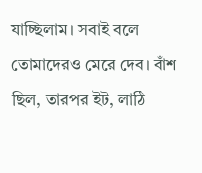যাচ্ছিলাম। সবাই বলে তোমাদেরও মেরে দেব। বাঁশ ছিল, তারপর ইট, লাঠি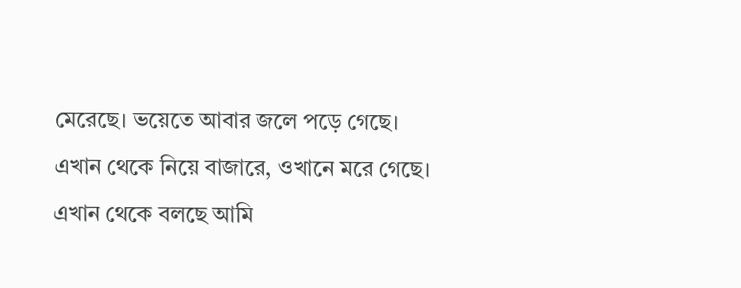মেরেছে। ভয়েতে আবার জলে পড়ে গেছে। এখান থেকে নিয়ে বাজারে, ওখানে মরে গেছে। এখান থেকে বলছে আমি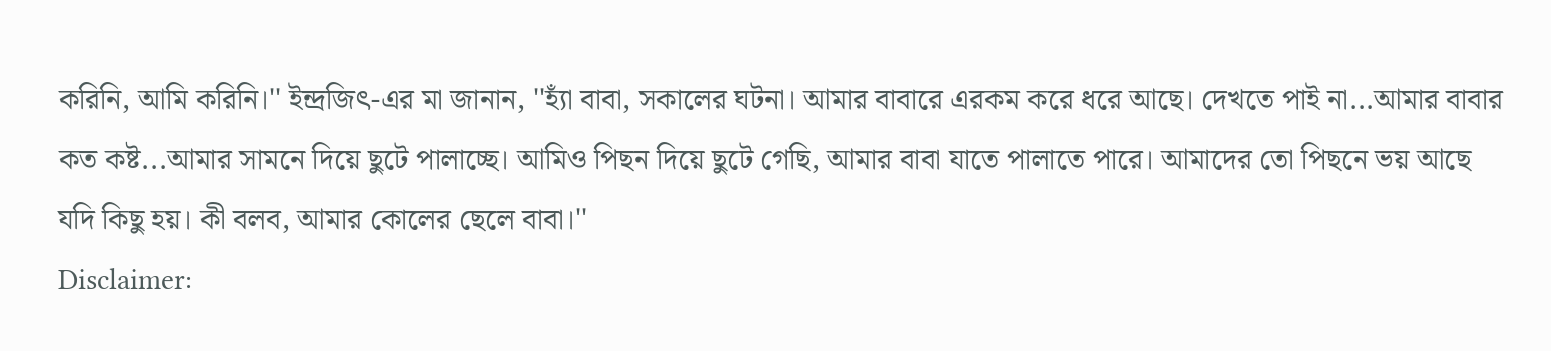করিনি, আমি করিনি।'' ইন্দ্রজিৎ-এর মা জানান, ''হ্যাঁ বাবা, সকালের ঘটনা। আমার বাবারে এরকম করে ধরে আছে। দেখতে পাই না...আমার বাবার কত কষ্ট...আমার সামনে দিয়ে ছুটে পালাচ্ছে। আমিও পিছন দিয়ে ছুটে গেছি, আমার বাবা যাতে পালাতে পারে। আমাদের তো পিছনে ভয় আছে যদি কিছু হয়। কী বলব, আমার কোলের ছেলে বাবা।''
Disclaimer: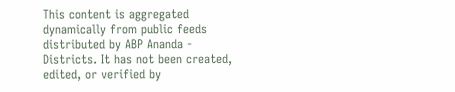This content is aggregated dynamically from public feeds distributed by ABP Ananda - Districts. It has not been created, edited, or verified by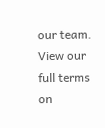our team. View our full terms on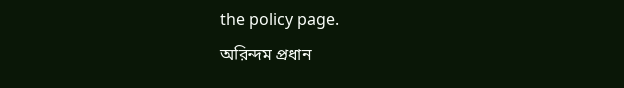the policy page.
অরিন্দম প্রধান